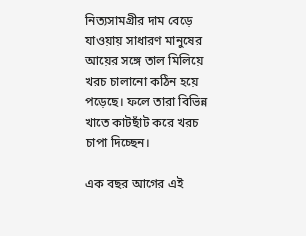নিত্যসামগ্রীর দাম বেড়ে যাওয়ায় সাধারণ মানুষের আয়ের সঙ্গে তাল মিলিয়ে খরচ চালানো কঠিন হয়ে পড়েছে। ফলে তারা বিভিন্ন খাতে কাটছাঁট করে খরচ চাপা দিচ্ছেন।

এক বছর আগের এই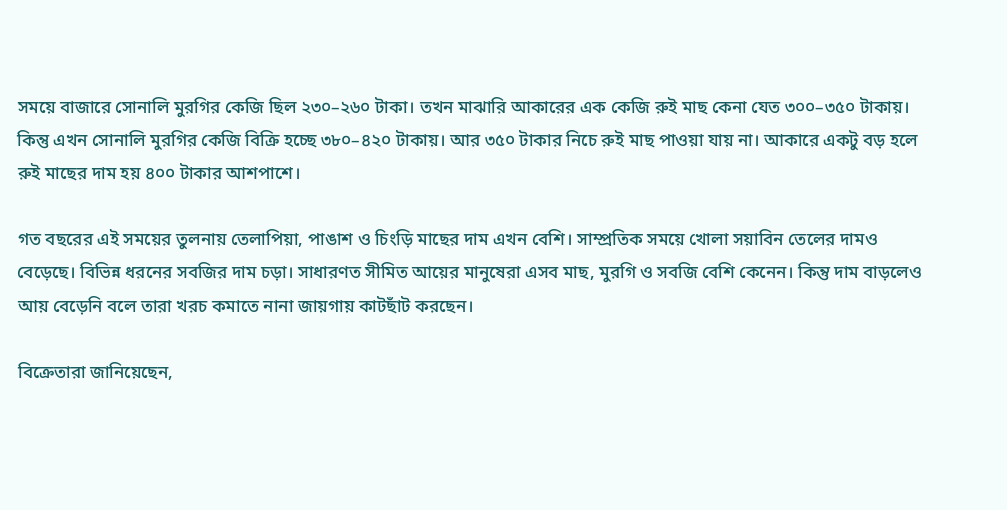সময়ে বাজারে সোনালি মুরগির কেজি ছিল ২৩০–২৬০ টাকা। তখন মাঝারি আকারের এক কেজি রুই মাছ কেনা যেত ৩০০–৩৫০ টাকায়। কিন্তু এখন সোনালি মুরগির কেজি বিক্রি হচ্ছে ৩৮০–৪২০ টাকায়। আর ৩৫০ টাকার নিচে রুই মাছ পাওয়া যায় না। আকারে একটু বড় হলে রুই মাছের দাম হয় ৪০০ টাকার আশপাশে।

গত বছরের এই সময়ের তুলনায় তেলাপিয়া, পাঙাশ ও চিংড়ি মাছের দাম এখন বেশি। সাম্প্রতিক সময়ে খোলা সয়াবিন তেলের দামও বেড়েছে। বিভিন্ন ধরনের সবজির দাম চড়া। সাধারণত সীমিত আয়ের মানুষেরা এসব মাছ, মুরগি ও সবজি বেশি কেনেন। কিন্তু দাম বাড়লেও আয় বেড়েনি বলে তারা খরচ কমাতে নানা জায়গায় কাটছাঁট করছেন।

বিক্রেতারা জানিয়েছেন,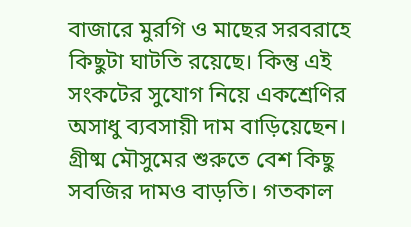বাজারে মুরগি ও মাছের সরবরাহে কিছুটা ঘাটতি রয়েছে। কিন্তু এই সংকটের সুযোগ নিয়ে একশ্রেণির অসাধু ব্যবসায়ী দাম বাড়িয়েছেন। গ্রীষ্ম মৌসুমের শুরুতে বেশ কিছু সবজির দামও বাড়তি। গতকাল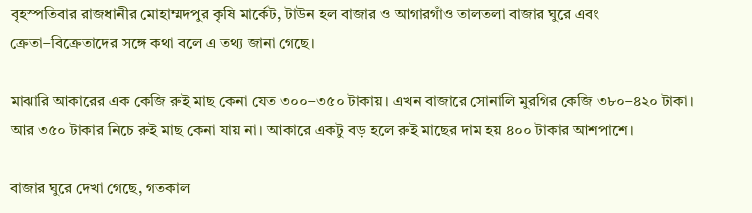বৃহস্পতিবার রাজধানীর মোহাম্মদপুর কৃষি মার্কেট, টাউন হল বাজার ও আগারগাঁও তালতলা বাজার ঘুরে এবং ক্রেতা–বিক্রেতাদের সঙ্গে কথা বলে এ তথ্য জানা গেছে।

মাঝারি আকারের এক কেজি রুই মাছ কেনা যেত ৩০০–৩৫০ টাকায়। এখন বাজারে সোনালি মুরগির কেজি ৩৮০–৪২০ টাকা। আর ৩৫০ টাকার নিচে রুই মাছ কেনা যায় না। আকারে একটু বড় হলে রুই মাছের দাম হয় ৪০০ টাকার আশপাশে।

বাজার ঘুরে দেখা গেছে, গতকাল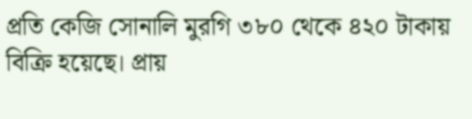প্রতি কেজি সোনালি মুরগি ৩৮০ থেকে ৪২০ টাকায় বিক্রি হয়েছে। প্রায়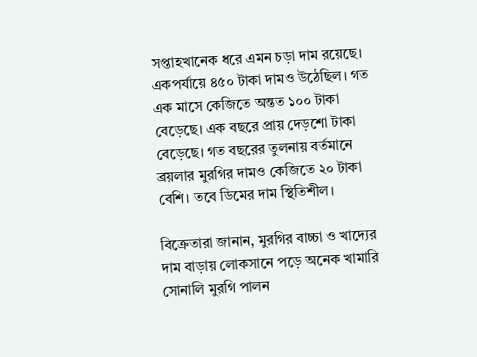সপ্তাহখানেক ধরে এমন চড়া দাম রয়েছে। একপর্যায়ে ৪৫০ টাকা দামও উঠেছিল। গত এক মাসে কেজিতে অন্তত ১০০ টাকা বেড়েছে। এক বছরে প্রায় দেড়শো টাকা বেড়েছে। গত বছরের তুলনায় বর্তমানে ব্রয়লার মুরগির দামও কেজিতে ২০ টাকা বেশি। তবে ডিমের দাম স্থিতিশীল।

বিক্রেতারা জানান, মুরগির বাচ্চা ও খাদ্যের দাম বাড়ায় লোকসানে পড়ে অনেক খামারি সোনালি মুরগি পালন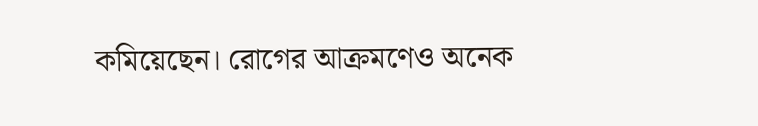কমিয়েছেন। রোগের আক্রমণেও অনেক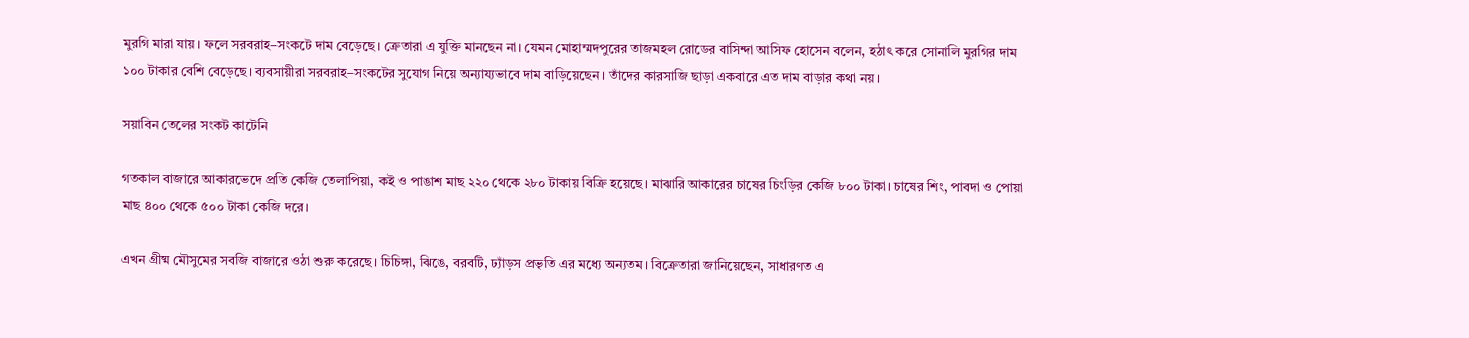মুরগি মারা যায়। ফলে সরবরাহ–সংকটে দাম বেড়েছে। ক্রেতারা এ যুক্তি মানছেন না। যেমন মোহাম্মদপুরের তাজমহল রোডের বাসিন্দা আসিফ হোসেন বলেন, হঠাৎ করে সোনালি মুরগির দাম ১০০ টাকার বেশি বেড়েছে। ব্যবসায়ীরা সরবরাহ–সংকটের সুযোগ নিয়ে অন্যায্যভাবে দাম বাড়িয়েছেন। তাঁদের কারসাজি ছাড়া একবারে এত দাম বাড়ার কথা নয়।

সয়াবিন তেলের সংকট কাটেনি

গতকাল বাজারে আকারভেদে প্রতি কেজি তেলাপিয়া, কই ও পাঙাশ মাছ ২২০ থেকে ২৮০ টাকায় বিক্রি হয়েছে। মাঝারি আকারের চাষের চিংড়ির কেজি ৮০০ টাকা। চাষের শিং, পাবদা ও পোয়া মাছ ৪০০ থেকে ৫০০ টাকা কেজি দরে।

এখন গ্রীষ্ম মৌসুমের সবজি বাজারে ওঠা শুরু করেছে। চিচিঙ্গা, ঝিঙে, বরবটি, ঢ্যাঁড়স প্রভৃতি এর মধ্যে অন্যতম। বিক্রেতারা জানিয়েছেন, সাধারণত এ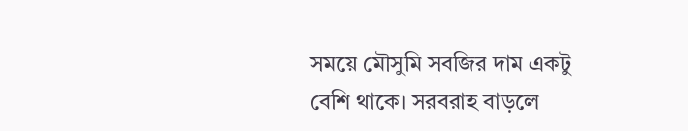সময়ে মৌসুমি সবজির দাম একটু বেশি থাকে। সরবরাহ বাড়লে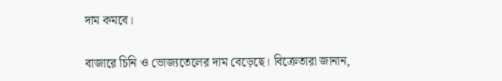দাম কমবে।

বাজারে চিনি ও ভোজ্যতেলের দাম বেড়েছে। বিক্রেতারা জানান,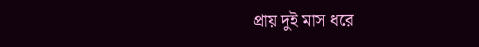প্রায় দুই মাস ধরে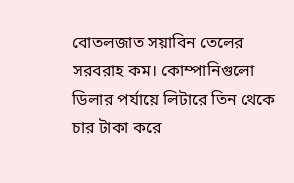বোতলজাত সয়াবিন তেলের সরবরাহ কম। কোম্পানিগুলো ডিলার পর্যায়ে লিটারে তিন থেকে চার টাকা করে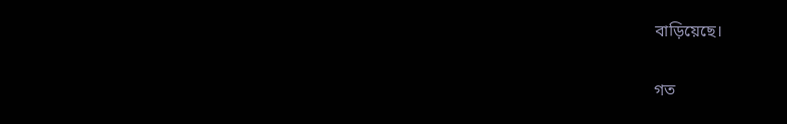বাড়িয়েছে।

গত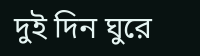দুই দিন ঘুরে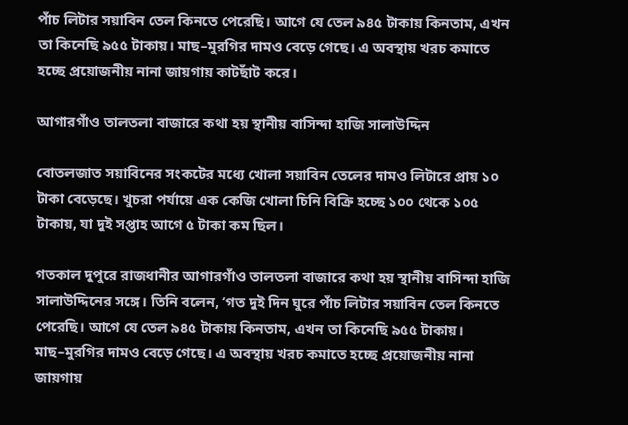পাঁচ লিটার সয়াবিন তেল কিনতে পেরেছি। আগে যে তেল ৯৪৫ টাকায় কিনতাম, এখন তা কিনেছি ৯৫৫ টাকায়। মাছ–মুরগির দামও বেড়ে গেছে। এ অবস্থায় খরচ কমাতে হচ্ছে প্রয়োজনীয় নানা জায়গায় কাটছাঁট করে।

আগারগাঁও তালতলা বাজারে কথা হয় স্থানীয় বাসিন্দা হাজি সালাউদ্দিন

বোতলজাত সয়াবিনের সংকটের মধ্যে খোলা সয়াবিন তেলের দামও লিটারে প্রায় ১০ টাকা বেড়েছে। খুচরা পর্যায়ে এক কেজি খোলা চিনি বিক্রি হচ্ছে ১০০ থেকে ১০৫ টাকায়, যা দুই সপ্তাহ আগে ৫ টাকা কম ছিল।

গতকাল দুপুরে রাজধানীর আগারগাঁও তালতলা বাজারে কথা হয় স্থানীয় বাসিন্দা হাজি সালাউদ্দিনের সঙ্গে। তিনি বলেন, ‘গত দুই দিন ঘুরে পাঁচ লিটার সয়াবিন তেল কিনতে পেরেছি। আগে যে তেল ৯৪৫ টাকায় কিনতাম, এখন তা কিনেছি ৯৫৫ টাকায়। মাছ–মুরগির দামও বেড়ে গেছে। এ অবস্থায় খরচ কমাতে হচ্ছে প্রয়োজনীয় নানা জায়গায়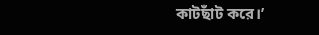কাটছাঁট করে।’